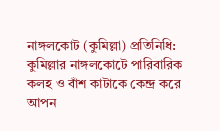নাঙ্গলকোট (কুমিল্লা) প্রতিনিধি: কুমিল্লার নাঙ্গলকোটে পারিবারিক কলহ ও বাঁশ কাটাকে কেন্দ্র করে আপন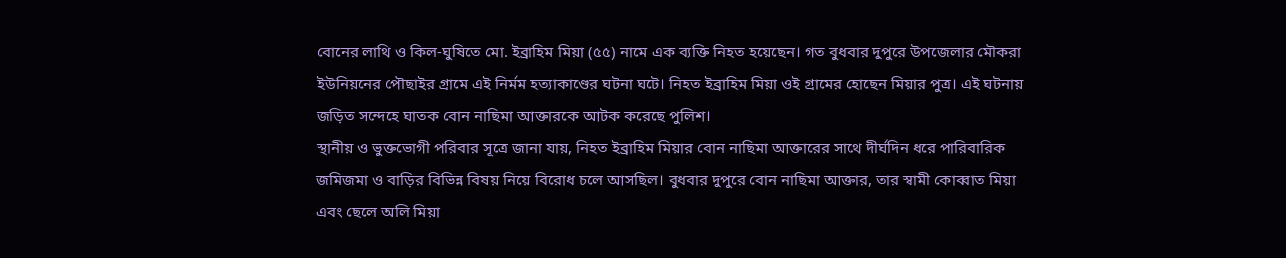বোনের লাথি ও কিল-ঘুষিতে মো. ইব্রাহিম মিয়া (৫৫) নামে এক ব্যক্তি নিহত হয়েছেন। গত বুধবার দুপুরে উপজেলার মৌকরা ইউনিয়নের পৌছাইর গ্রামে এই নির্মম হত্যাকাণ্ডের ঘটনা ঘটে। নিহত ইব্রাহিম মিয়া ওই গ্রামের হোছেন মিয়ার পুত্র। এই ঘটনায় জড়িত সন্দেহে ঘাতক বোন নাছিমা আক্তারকে আটক করেছে পুলিশ।
স্থানীয় ও ভুক্তভোগী পরিবার সূত্রে জানা যায়, নিহত ইব্রাহিম মিয়ার বোন নাছিমা আক্তারের সাথে দীর্ঘদিন ধরে পারিবারিক জমিজমা ও বাড়ির বিভিন্ন বিষয় নিয়ে বিরোধ চলে আসছিল। বুধবার দুপুরে বোন নাছিমা আক্তার, তার স্বামী কোব্বাত মিয়া এবং ছেলে অলি মিয়া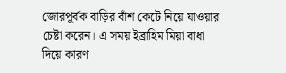জোরপূর্বক বাড়ির বাঁশ কেটে নিয়ে যাওয়ার চেষ্টা করেন। এ সময় ইব্রাহিম মিয়া বাধা দিয়ে কারণ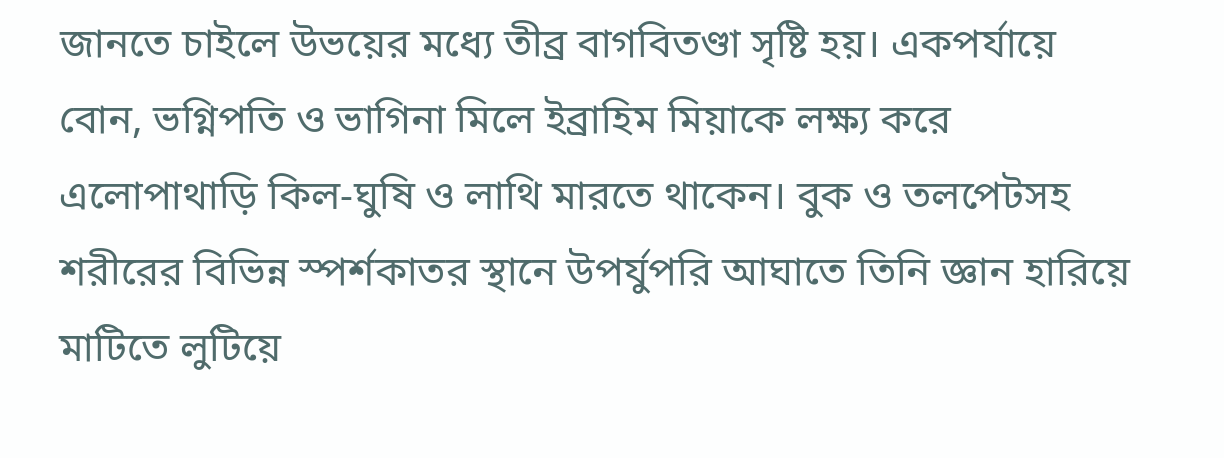জানতে চাইলে উভয়ের মধ্যে তীব্র বাগবিতণ্ডা সৃষ্টি হয়। একপর্যায়ে বোন, ভগ্নিপতি ও ভাগিনা মিলে ইব্রাহিম মিয়াকে লক্ষ্য করে এলোপাথাড়ি কিল-ঘুষি ও লাথি মারতে থাকেন। বুক ও তলপেটসহ শরীরের বিভিন্ন স্পর্শকাতর স্থানে উপর্যুপরি আঘাতে তিনি জ্ঞান হারিয়ে মাটিতে লুটিয়ে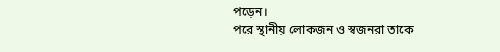পড়েন।
পরে স্থানীয় লোকজন ও স্বজনরা তাকে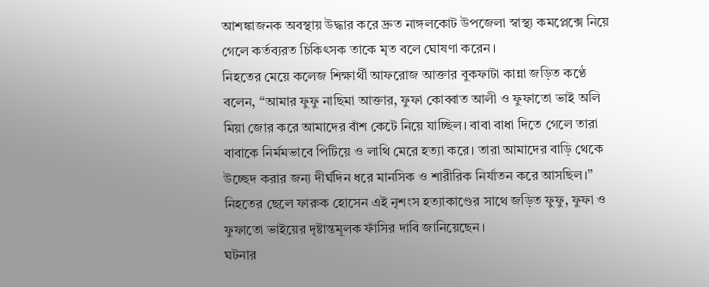আশঙ্কাজনক অবস্থায় উদ্ধার করে দ্রুত নাঙ্গলকোট উপজেলা স্বাস্থ্য কমপ্লেক্সে নিয়ে গেলে কর্তব্যরত চিকিৎসক তাকে মৃত বলে ঘোষণা করেন।
নিহতের মেয়ে কলেজ শিক্ষার্থী আফরোজ আক্তার বুকফাটা কান্না জড়িত কণ্ঠে বলেন, “আমার ফুফু নাছিমা আক্তার, ফুফা কোব্বাত আলী ও ফুফাতো ভাই অলি মিয়া জোর করে আমাদের বাঁশ কেটে নিয়ে যাচ্ছিল। বাবা বাধা দিতে গেলে তারা বাবাকে নির্মমভাবে পিটিয়ে ও লাথি মেরে হত্যা করে। তারা আমাদের বাড়ি থেকে উচ্ছেদ করার জন্য দীর্ঘদিন ধরে মানসিক ও শারীরিক নির্যাতন করে আসছিল।”
নিহতের ছেলে ফারুক হোসেন এই নৃশংস হত্যাকাণ্ডের সাথে জড়িত ফুফু, ফুফা ও ফুফাতো ভাইয়ের দৃষ্টান্তমূলক ফাঁসির দাবি জানিয়েছেন।
ঘটনার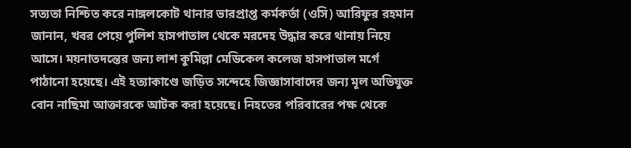সত্যতা নিশ্চিত করে নাঙ্গলকোট থানার ভারপ্রাপ্ত কর্মকর্তা (ওসি) আরিফুর রহমান জানান, খবর পেয়ে পুলিশ হাসপাতাল থেকে মরদেহ উদ্ধার করে থানায় নিয়ে আসে। ময়নাতদন্তের জন্য লাশ কুমিল্লা মেডিকেল কলেজ হাসপাতাল মর্গে পাঠানো হয়েছে। এই হত্যাকাণ্ডে জড়িত সন্দেহে জিজ্ঞাসাবাদের জন্য মূল অভিযুক্ত বোন নাছিমা আক্তারকে আটক করা হয়েছে। নিহতের পরিবারের পক্ষ থেকে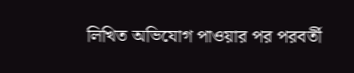লিখিত অভিযোগ পাওয়ার পর পরবর্তী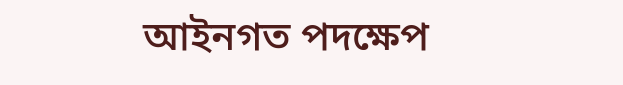আইনগত পদক্ষেপ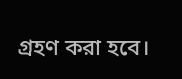গ্রহণ করা হবে।